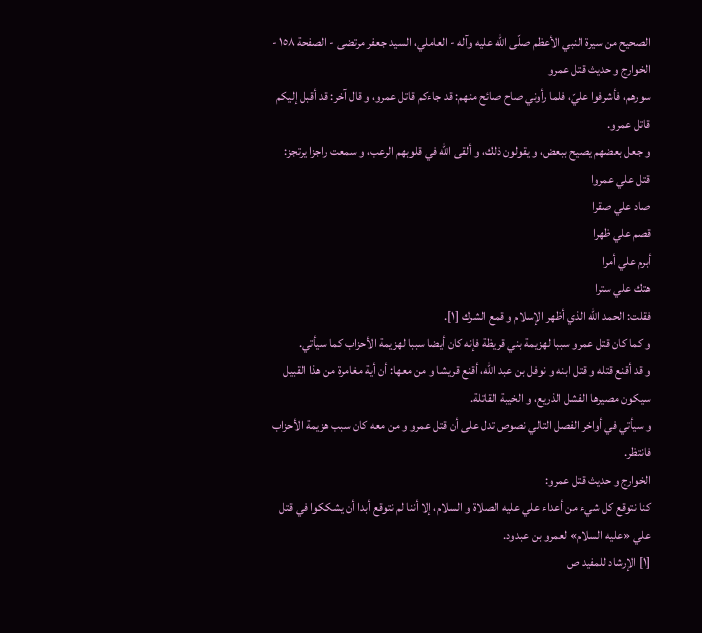الصحيح من سيرة النبي الأعظم صلّى الله عليه وآله - العاملي، السيد جعفر مرتضى - الصفحة ١٥٨ - الخوارج و حديث قتل عمرو
سورهم، فأشرفوا عليّ، فلما رأوني صاح صائح منهم: قد جاءكم قاتل عمرو، و قال آخر: قد أقبل إليكم قاتل عمرو.
و جعل بعضهم يصيح ببعض، و يقولون ذلك، و ألقى اللّه في قلوبهم الرعب، و سمعت راجزا يرتجز:
قتل علي عمروا
صاد علي صقرا
قصم علي ظهرا
أبرم علي أمرا
هتك علي سترا
فقلت: الحمد اللّه الذي أظهر الإسلام و قمع الشرك [١].
و كما كان قتل عمرو سببا لهزيمة بني قريظة فإنه كان أيضا سببا لهزيمة الأحزاب كما سيأتي.
و قد أقنع قتله و قتل ابنه و نوفل بن عبد اللّه، أقنع قريشا و من معها: أن أية مغامرة من هذا القبيل سيكون مصيرها الفشل الذريع، و الخيبة القاتلة.
و سيأتي في أواخر الفصل التالي نصوص تدل على أن قتل عمرو و من معه كان سبب هزيمة الأحزاب فانتظر.
الخوارج و حديث قتل عمرو:
كنا نتوقع كل شيء من أعداء علي عليه الصلاة و السلام، إلا أننا لم نتوقع أبدا أن يشككوا في قتل علي «عليه السلام» لعمرو بن عبدود.
[١] الإرشاد للمفيد ص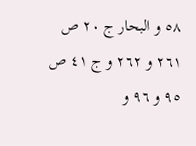٥٨ و البحار ج ٢٠ ص ٢٦١ و ٢٦٢ و ج ٤١ ص ٩٥ و ٩٦ و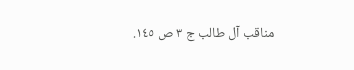مناقب آل طالب ج ٣ ص ١٤٥.